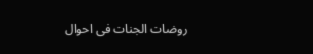روضات الجنات فی احوال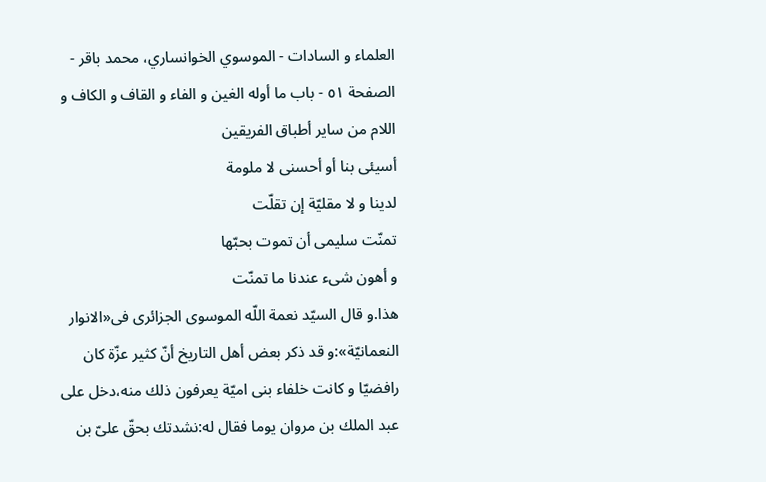العلماء و السادات - الموسوي الخوانساري، محمد باقر - الصفحة ٥١ - باب ما أوله الغين و الفاء و القاف و الكاف و اللام من ساير أطباق الفريقين
أسيئى بنا أو أحسنى لا ملومة
لدينا و لا مقليّة إن تقلّت
تمنّت سليمى أن تموت بحبّها
و أهون شىء عندنا ما تمنّت
هذا.و قال السيّد نعمة اللّه الموسوى الجزائرى فى«الانوار النعمانيّة»:و قد ذكر بعض أهل التاريخ أنّ كثير عزّة كان رافضيّا و كانت خلفاء بنى اميّة يعرفون ذلك منه،دخل على عبد الملك بن مروان يوما فقال له:نشدتك بحقّ علىّ بن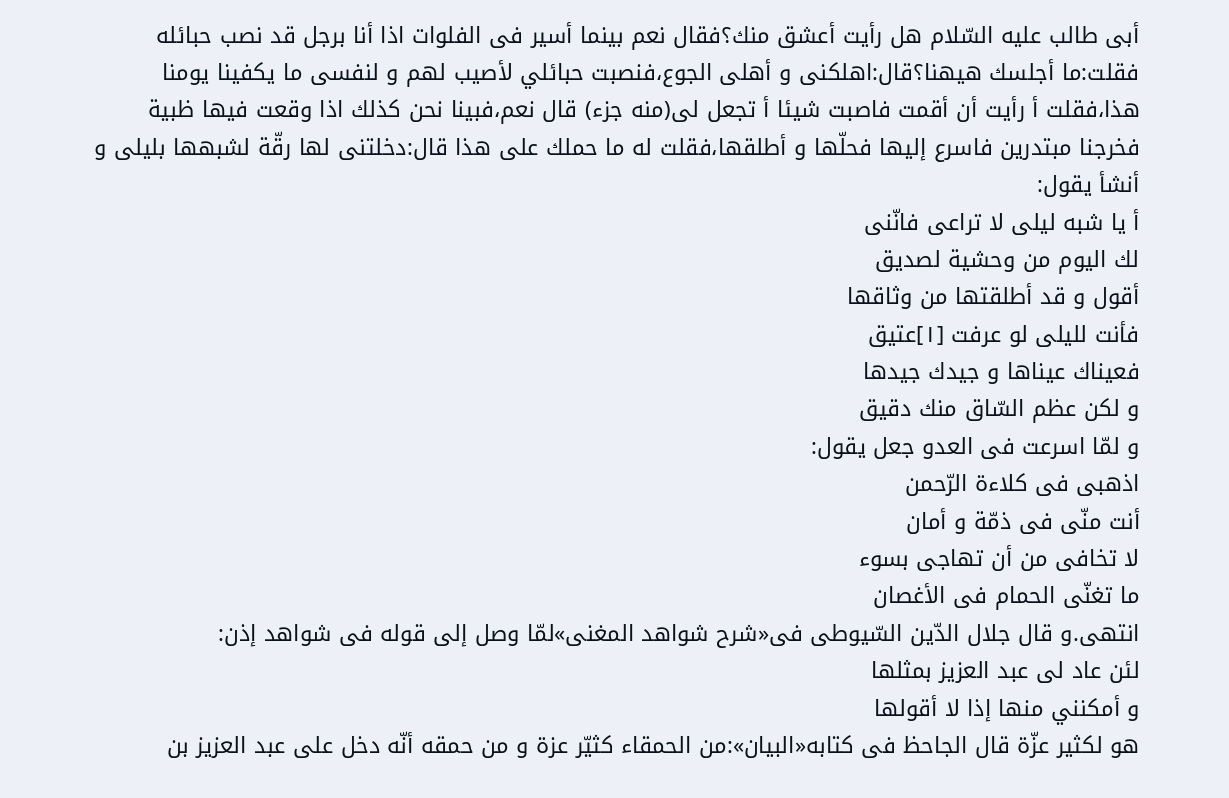أبى طالب عليه السّلام هل رأيت أعشق منك؟فقال نعم بينما أسير فى الفلوات اذا أنا برجل قد نصب حبائله فقلت:ما أجلسك هيهنا؟قال:اهلكنى و أهلى الجوع،فنصبت حبائلي لأصيب لهم و لنفسى ما يكفينا يومنا هذا،فقلت أ رأيت أن أقمت فاصبت شيئا أ تجعل لى(منه جزء) قال نعم،فبينا نحن كذلك اذا وقعت فيها ظبية فخرجنا مبتدرين فاسرع إليها فحلّها و أطلقها،فقلت له ما حملك على هذا قال:دخلتنى لها رقّة لشبهها بليلى و أنشأ يقول:
أ يا شبه ليلى لا تراعى فانّنى
لك اليوم من وحشية لصديق
أقول و قد أطلقتها من وثاقها
فأنت لليلى لو عرفت [١]عتيق
فعيناك عيناها و جيدك جيدها
و لكن عظم السّاق منك دقيق
و لمّا اسرعت فى العدو جعل يقول:
اذهبى فى كلاءة الرّحمن
أنت منّى فى ذمّة و أمان
لا تخافى من أن تهاجى بسوء
ما تغنّى الحمام فى الأغصان
انتهى.و قال جلال الدّين السّيوطى فى«شرح شواهد المغنى»لمّا وصل إلى قوله فى شواهد إذن:
لئن عاد لى عبد العزيز بمثلها
و أمكنني منها إذا لا أقولها
هو لكثير عزّة قال الجاحظ فى كتابه«البيان»:من الحمقاء كثيّر عزة و من حمقه أنّه دخل على عبد العزيز بن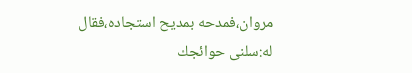مروان،فمدحه بمديح استجاده،فقال له:سلنى حوائجك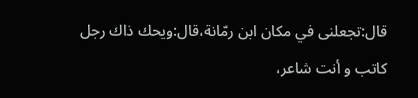قال:تجعلنى في مكان ابن رمّانة،قال:ويحك ذاك رجل كاتب و أنت شاعر،